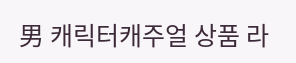男 캐릭터캐주얼 상품 라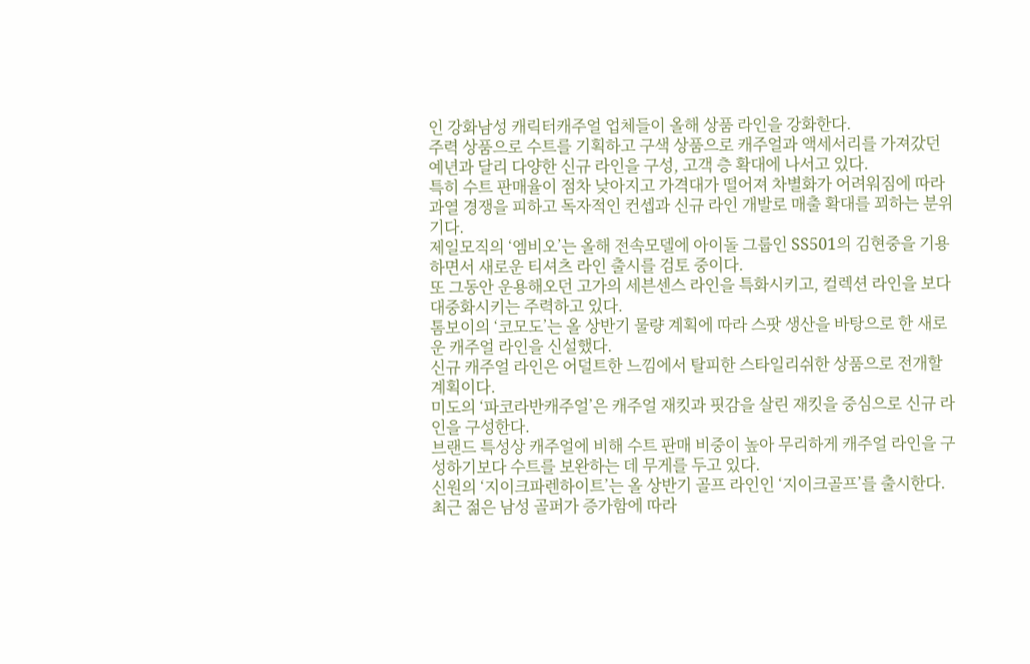인 강화남성 캐릭터캐주얼 업체들이 올해 상품 라인을 강화한다.
주력 상품으로 수트를 기획하고 구색 상품으로 캐주얼과 액세서리를 가져갔던 예년과 달리 다양한 신규 라인을 구성, 고객 층 확대에 나서고 있다.
특히 수트 판매율이 점차 낮아지고 가격대가 떨어져 차별화가 어려워짐에 따라 과열 경쟁을 피하고 독자적인 컨셉과 신규 라인 개발로 매출 확대를 꾀하는 분위기다.
제일모직의 ‘엠비오’는 올해 전속모델에 아이돌 그룹인 SS501의 김현중을 기용하면서 새로운 티셔츠 라인 출시를 검토 중이다.
또 그동안 운용해오던 고가의 세븐센스 라인을 특화시키고, 컬렉션 라인을 보다 대중화시키는 주력하고 있다.
톰보이의 ‘코모도’는 올 상반기 물량 계획에 따라 스팟 생산을 바탕으로 한 새로운 캐주얼 라인을 신설했다.
신규 캐주얼 라인은 어덜트한 느낌에서 탈피한 스타일리쉬한 상품으로 전개할 계획이다.
미도의 ‘파코라반캐주얼’은 캐주얼 재킷과 핏감을 살린 재킷을 중심으로 신규 라인을 구성한다.
브랜드 특성상 캐주얼에 비해 수트 판매 비중이 높아 무리하게 캐주얼 라인을 구성하기보다 수트를 보완하는 데 무게를 두고 있다.
신원의 ‘지이크파렌하이트’는 올 상반기 골프 라인인 ‘지이크골프’를 출시한다.
최근 젊은 남성 골퍼가 증가함에 따라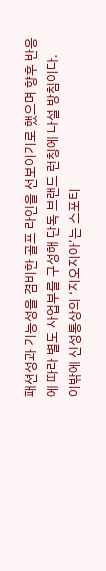패션성과 기능성을 겸비한 골프 라인을 선보이기로 했으며 향후 반응에 따라 별도 사업부를 구성해 단독 브랜드 런칭에 나설 방침이다.
이밖에 신성통상의 ‘지오지아’는 스포티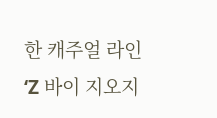한 캐주얼 라인 ‘Z 바이 지오지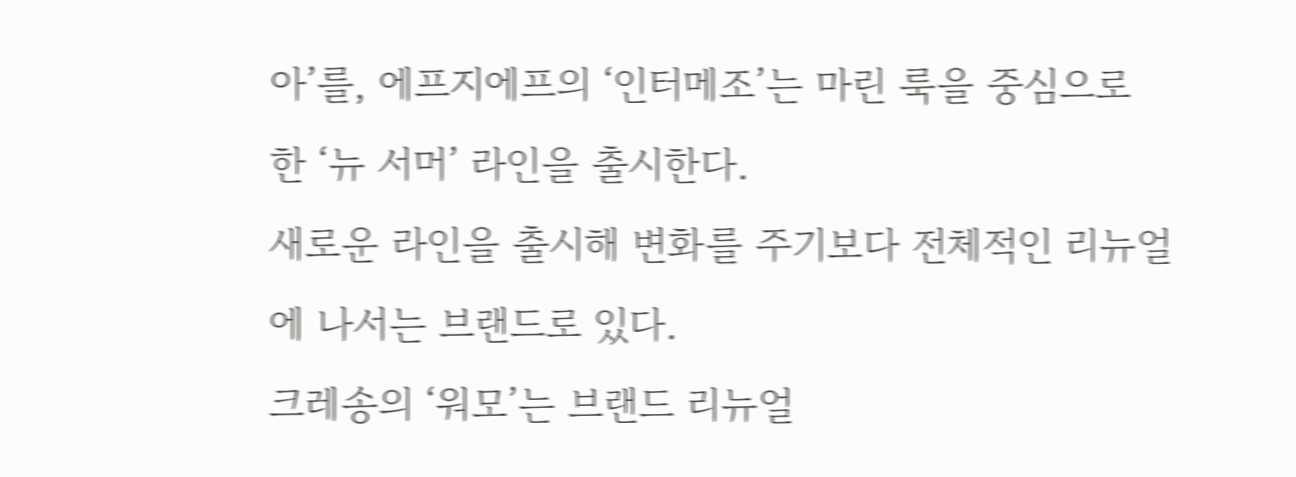아’를, 에프지에프의 ‘인터메조’는 마린 룩을 중심으로 한 ‘뉴 서머’ 라인을 출시한다.
새로운 라인을 출시해 변화를 주기보다 전체적인 리뉴얼에 나서는 브랜드로 있다.
크레송의 ‘워모’는 브랜드 리뉴얼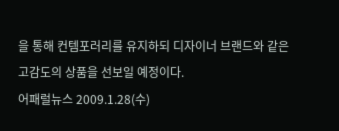을 통해 컨템포러리를 유지하되 디자이너 브랜드와 같은 고감도의 상품을 선보일 예정이다.
어패럴뉴스 2009.1.28(수)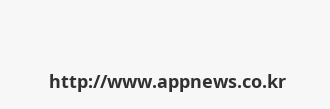http://www.appnews.co.kr